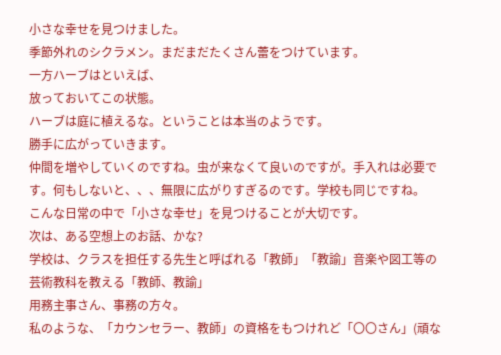小さな幸せを見つけました。
季節外れのシクラメン。まだまだたくさん蕾をつけています。
一方ハーブはといえば、
放っておいてこの状態。
ハーブは庭に植えるな。ということは本当のようです。
勝手に広がっていきます。
仲間を増やしていくのですね。虫が来なくて良いのですが。手入れは必要です。何もしないと、、、無限に広がりすぎるのです。学校も同じですね。
こんな日常の中で「小さな幸せ」を見つけることが大切です。
次は、ある空想上のお話、かな?
学校は、クラスを担任する先生と呼ばれる「教師」「教諭」音楽や図工等の芸術教科を教える「教師、教諭」
用務主事さん、事務の方々。
私のような、「カウンセラー、教師」の資格をもつけれど「〇〇さん」(頑な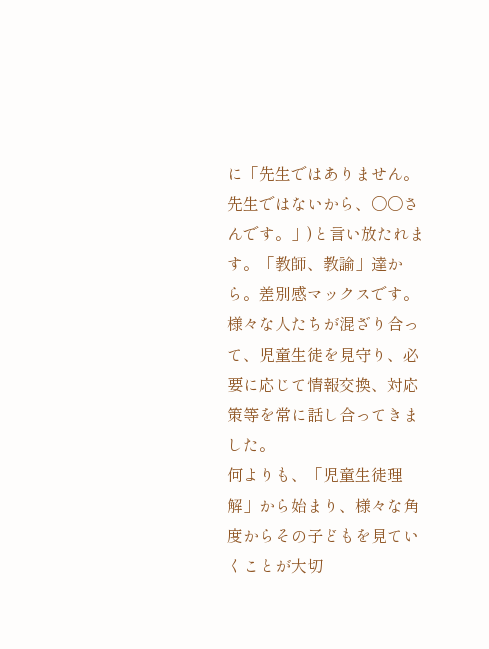に「先生ではありません。先生ではないから、〇〇さんです。」)と言い放たれます。「教師、教諭」達から。差別感マックスです。
様々な人たちが混ざり合って、児童生徒を見守り、必要に応じて情報交換、対応策等を常に話し合ってきました。
何よりも、「児童生徒理解」から始まり、様々な角度からその子どもを見ていくことが大切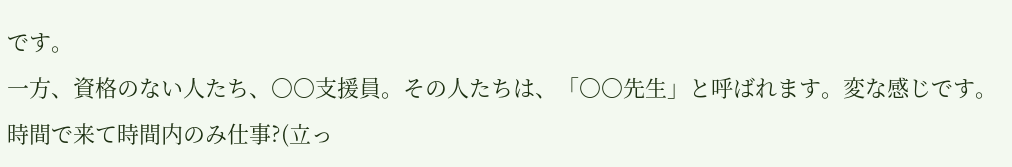です。
一方、資格のない人たち、〇〇支援員。その人たちは、「〇〇先生」と呼ばれます。変な感じです。時間で来て時間内のみ仕事?(立っ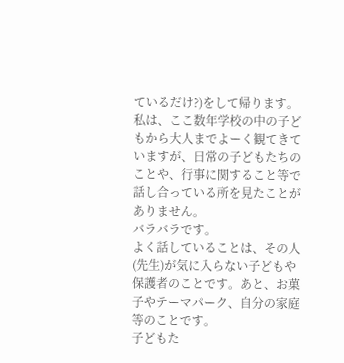ているだけ?)をして帰ります。
私は、ここ数年学校の中の子どもから大人までよーく観てきていますが、日常の子どもたちのことや、行事に関すること等で話し合っている所を見たことがありません。
バラバラです。
よく話していることは、その人(先生)が気に入らない子どもや保護者のことです。あと、お菓子やテーマパーク、自分の家庭等のことです。
子どもた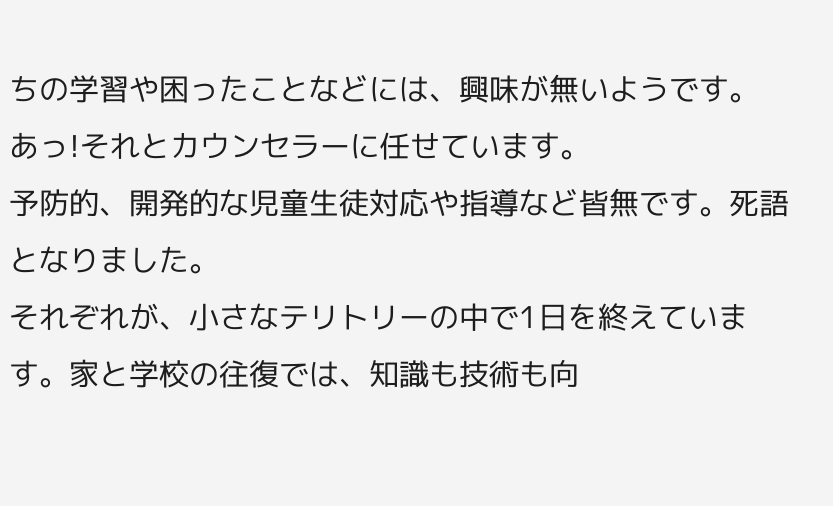ちの学習や困ったことなどには、興味が無いようです。
あっ!それとカウンセラーに任せています。
予防的、開発的な児童生徒対応や指導など皆無です。死語となりました。
それぞれが、小さなテリトリーの中で1日を終えています。家と学校の往復では、知識も技術も向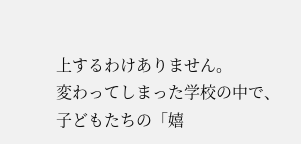上するわけありません。
変わってしまった学校の中で、子どもたちの「嬉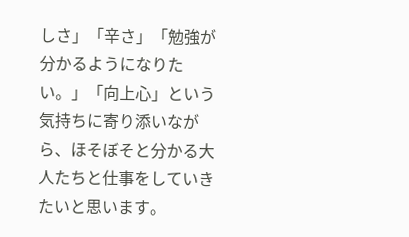しさ」「辛さ」「勉強が分かるようになりたい。」「向上心」という気持ちに寄り添いながら、ほそぼそと分かる大人たちと仕事をしていきたいと思います。